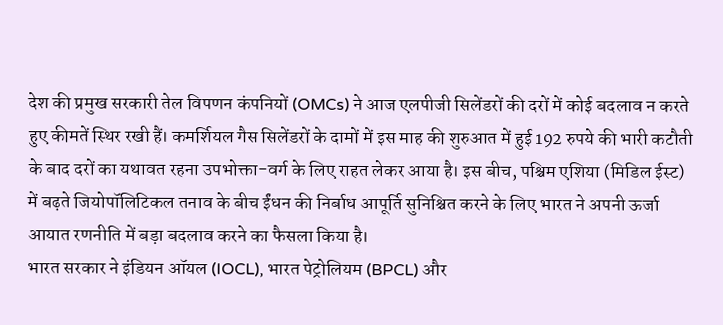देश की प्रमुख सरकारी तेल विपणन कंपनियों (OMCs) ने आज एलपीजी सिलेंडरों की दरों में कोई बदलाव न करते हुए कीमतें स्थिर रखी हैं। कमर्शियल गैस सिलेंडरों के दामों में इस माह की शुरुआत में हुई 192 रुपये की भारी कटौती के बाद दरों का यथावत रहना उपभोक्ता-वर्ग के लिए राहत लेकर आया है। इस बीच, पश्चिम एशिया (मिडिल ईस्ट) में बढ़ते जियोपॉलिटिकल तनाव के बीच ईंधन की निर्बाध आपूर्ति सुनिश्चित करने के लिए भारत ने अपनी ऊर्जा आयात रणनीति में बड़ा बदलाव करने का फैसला किया है।
भारत सरकार ने इंडियन ऑयल (IOCL), भारत पेट्रोलियम (BPCL) और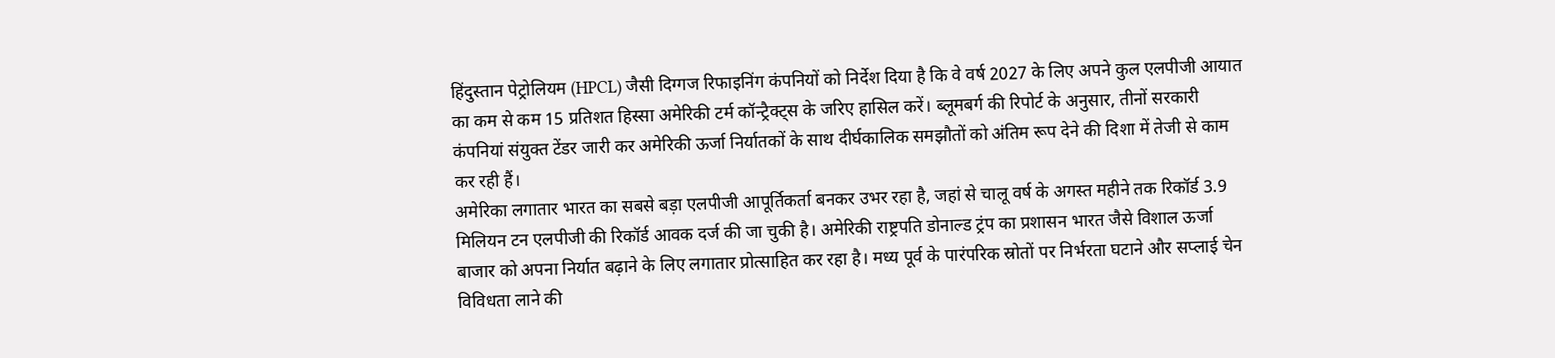हिंदुस्तान पेट्रोलियम (HPCL) जैसी दिग्गज रिफाइनिंग कंपनियों को निर्देश दिया है कि वे वर्ष 2027 के लिए अपने कुल एलपीजी आयात का कम से कम 15 प्रतिशत हिस्सा अमेरिकी टर्म कॉन्ट्रैक्ट्स के जरिए हासिल करें। ब्लूमबर्ग की रिपोर्ट के अनुसार, तीनों सरकारी कंपनियां संयुक्त टेंडर जारी कर अमेरिकी ऊर्जा निर्यातकों के साथ दीर्घकालिक समझौतों को अंतिम रूप देने की दिशा में तेजी से काम कर रही हैं।
अमेरिका लगातार भारत का सबसे बड़ा एलपीजी आपूर्तिकर्ता बनकर उभर रहा है, जहां से चालू वर्ष के अगस्त महीने तक रिकॉर्ड 3.9 मिलियन टन एलपीजी की रिकॉर्ड आवक दर्ज की जा चुकी है। अमेरिकी राष्ट्रपति डोनाल्ड ट्रंप का प्रशासन भारत जैसे विशाल ऊर्जा बाजार को अपना निर्यात बढ़ाने के लिए लगातार प्रोत्साहित कर रहा है। मध्य पूर्व के पारंपरिक स्रोतों पर निर्भरता घटाने और सप्लाई चेन विविधता लाने की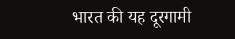भारत की यह दूरगामी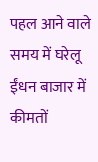पहल आने वाले समय में घरेलू ईंधन बाजार में कीमतों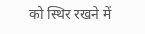को स्थिर रखने में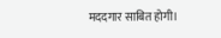मददगार साबित होगी।